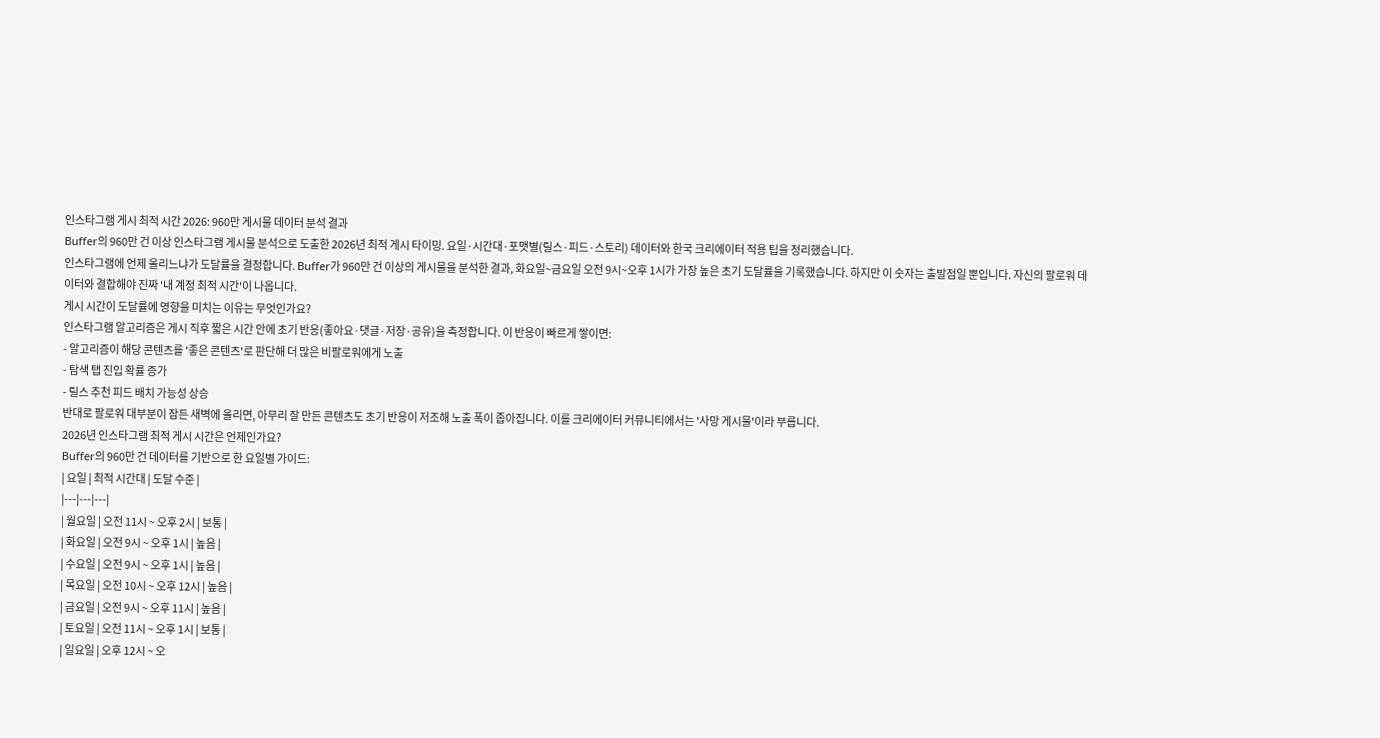인스타그램 게시 최적 시간 2026: 960만 게시물 데이터 분석 결과
Buffer의 960만 건 이상 인스타그램 게시물 분석으로 도출한 2026년 최적 게시 타이밍. 요일·시간대·포맷별(릴스·피드·스토리) 데이터와 한국 크리에이터 적용 팁을 정리했습니다.
인스타그램에 언제 올리느냐가 도달률을 결정합니다. Buffer가 960만 건 이상의 게시물을 분석한 결과, 화요일~금요일 오전 9시~오후 1시가 가장 높은 초기 도달률을 기록했습니다. 하지만 이 숫자는 출발점일 뿐입니다. 자신의 팔로워 데이터와 결합해야 진짜 '내 계정 최적 시간'이 나옵니다.
게시 시간이 도달률에 영향을 미치는 이유는 무엇인가요?
인스타그램 알고리즘은 게시 직후 짧은 시간 안에 초기 반응(좋아요·댓글·저장·공유)을 측정합니다. 이 반응이 빠르게 쌓이면:
- 알고리즘이 해당 콘텐츠를 '좋은 콘텐츠'로 판단해 더 많은 비팔로워에게 노출
- 탐색 탭 진입 확률 증가
- 릴스 추천 피드 배치 가능성 상승
반대로 팔로워 대부분이 잠든 새벽에 올리면, 아무리 잘 만든 콘텐츠도 초기 반응이 저조해 노출 폭이 좁아집니다. 이를 크리에이터 커뮤니티에서는 '사망 게시물'이라 부릅니다.
2026년 인스타그램 최적 게시 시간은 언제인가요?
Buffer의 960만 건 데이터를 기반으로 한 요일별 가이드:
| 요일 | 최적 시간대 | 도달 수준 |
|---|---|---|
| 월요일 | 오전 11시 ~ 오후 2시 | 보통 |
| 화요일 | 오전 9시 ~ 오후 1시 | 높음 |
| 수요일 | 오전 9시 ~ 오후 1시 | 높음 |
| 목요일 | 오전 10시 ~ 오후 12시 | 높음 |
| 금요일 | 오전 9시 ~ 오후 11시 | 높음 |
| 토요일 | 오전 11시 ~ 오후 1시 | 보통 |
| 일요일 | 오후 12시 ~ 오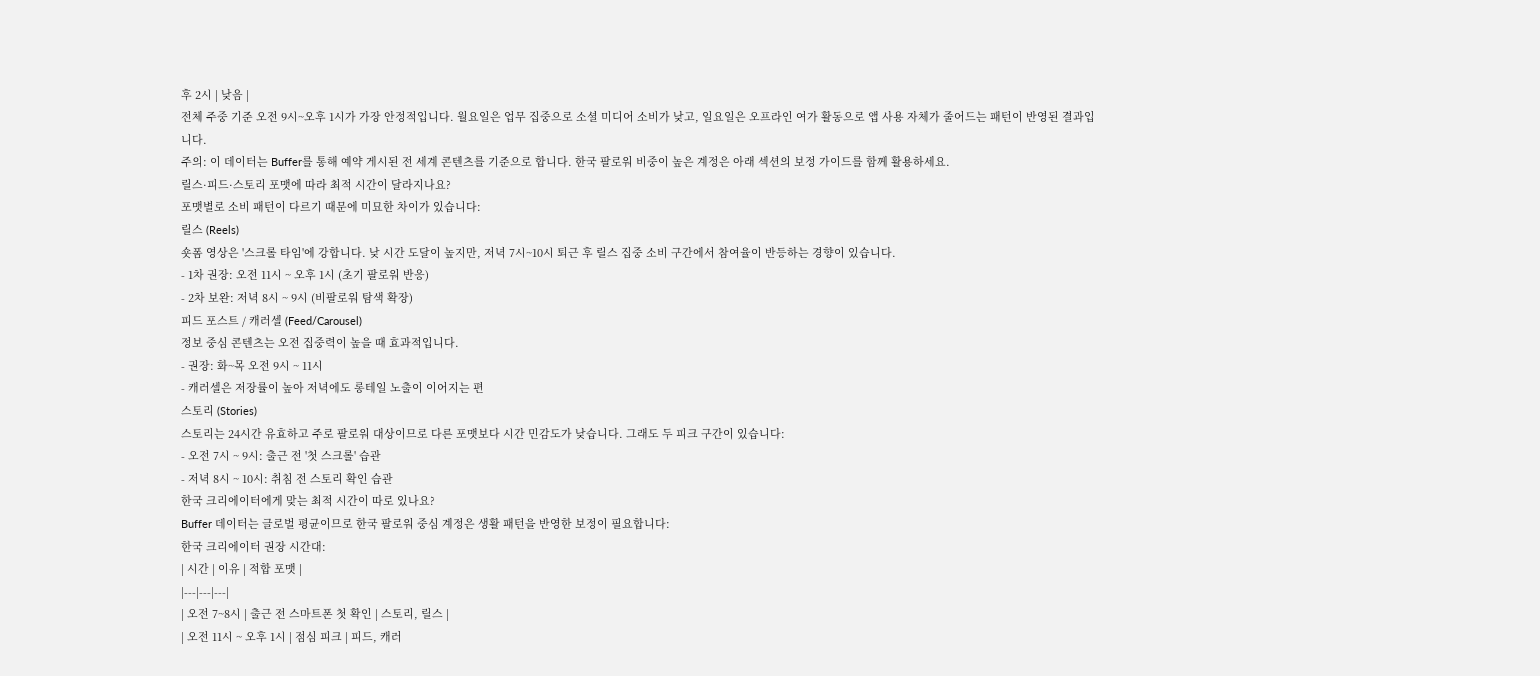후 2시 | 낮음 |
전체 주중 기준 오전 9시~오후 1시가 가장 안정적입니다. 월요일은 업무 집중으로 소셜 미디어 소비가 낮고, 일요일은 오프라인 여가 활동으로 앱 사용 자체가 줄어드는 패턴이 반영된 결과입니다.
주의: 이 데이터는 Buffer를 통해 예약 게시된 전 세계 콘텐츠를 기준으로 합니다. 한국 팔로워 비중이 높은 계정은 아래 섹션의 보정 가이드를 함께 활용하세요.
릴스·피드·스토리 포맷에 따라 최적 시간이 달라지나요?
포맷별로 소비 패턴이 다르기 때문에 미묘한 차이가 있습니다:
릴스 (Reels)
숏폼 영상은 '스크롤 타임'에 강합니다. 낮 시간 도달이 높지만, 저녁 7시~10시 퇴근 후 릴스 집중 소비 구간에서 참여율이 반등하는 경향이 있습니다.
- 1차 권장: 오전 11시 ~ 오후 1시 (초기 팔로워 반응)
- 2차 보완: 저녁 8시 ~ 9시 (비팔로워 탐색 확장)
피드 포스트 / 캐러셀 (Feed/Carousel)
정보 중심 콘텐츠는 오전 집중력이 높을 때 효과적입니다.
- 권장: 화~목 오전 9시 ~ 11시
- 캐러셀은 저장률이 높아 저녁에도 롱테일 노출이 이어지는 편
스토리 (Stories)
스토리는 24시간 유효하고 주로 팔로워 대상이므로 다른 포맷보다 시간 민감도가 낮습니다. 그래도 두 피크 구간이 있습니다:
- 오전 7시 ~ 9시: 출근 전 '첫 스크롤' 습관
- 저녁 8시 ~ 10시: 취침 전 스토리 확인 습관
한국 크리에이터에게 맞는 최적 시간이 따로 있나요?
Buffer 데이터는 글로벌 평균이므로 한국 팔로워 중심 계정은 생활 패턴을 반영한 보정이 필요합니다:
한국 크리에이터 권장 시간대:
| 시간 | 이유 | 적합 포맷 |
|---|---|---|
| 오전 7~8시 | 출근 전 스마트폰 첫 확인 | 스토리, 릴스 |
| 오전 11시 ~ 오후 1시 | 점심 피크 | 피드, 캐러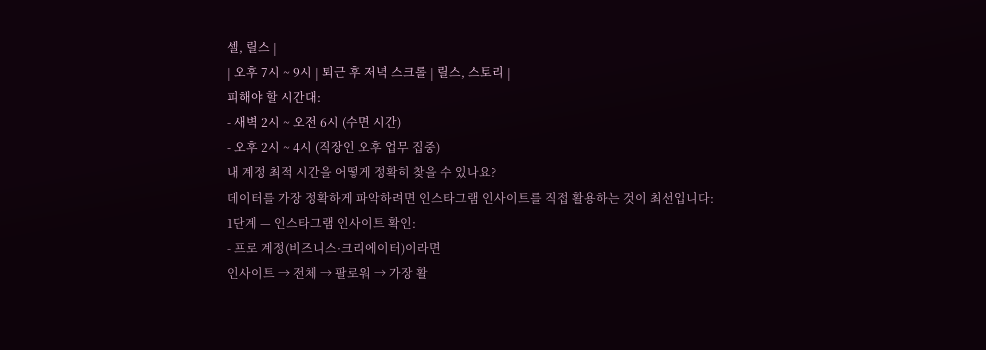셀, 릴스 |
| 오후 7시 ~ 9시 | 퇴근 후 저녁 스크롤 | 릴스, 스토리 |
피해야 할 시간대:
- 새벽 2시 ~ 오전 6시 (수면 시간)
- 오후 2시 ~ 4시 (직장인 오후 업무 집중)
내 계정 최적 시간을 어떻게 정확히 찾을 수 있나요?
데이터를 가장 정확하게 파악하려면 인스타그램 인사이트를 직접 활용하는 것이 최선입니다:
1단계 — 인스타그램 인사이트 확인:
- 프로 계정(비즈니스·크리에이터)이라면
인사이트 → 전체 → 팔로워 → 가장 활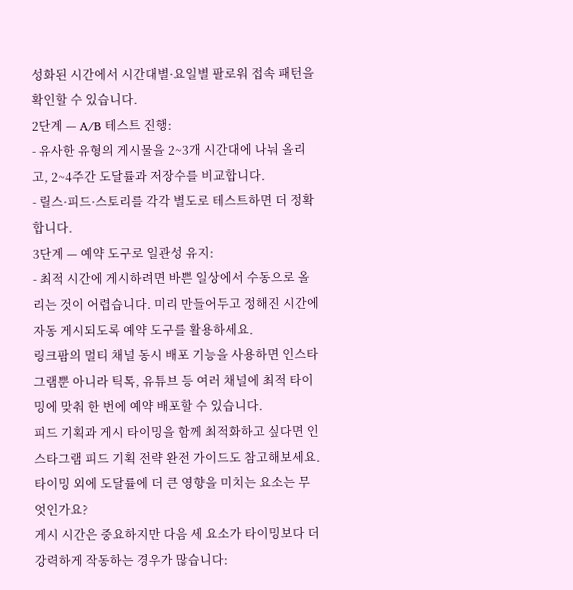성화된 시간에서 시간대별·요일별 팔로워 접속 패턴을 확인할 수 있습니다.
2단계 — A/B 테스트 진행:
- 유사한 유형의 게시물을 2~3개 시간대에 나눠 올리고, 2~4주간 도달률과 저장수를 비교합니다.
- 릴스·피드·스토리를 각각 별도로 테스트하면 더 정확합니다.
3단계 — 예약 도구로 일관성 유지:
- 최적 시간에 게시하려면 바쁜 일상에서 수동으로 올리는 것이 어렵습니다. 미리 만들어두고 정해진 시간에 자동 게시되도록 예약 도구를 활용하세요.
링크팜의 멀티 채널 동시 배포 기능을 사용하면 인스타그램뿐 아니라 틱톡, 유튜브 등 여러 채널에 최적 타이밍에 맞춰 한 번에 예약 배포할 수 있습니다.
피드 기획과 게시 타이밍을 함께 최적화하고 싶다면 인스타그램 피드 기획 전략 완전 가이드도 참고해보세요.
타이밍 외에 도달률에 더 큰 영향을 미치는 요소는 무엇인가요?
게시 시간은 중요하지만 다음 세 요소가 타이밍보다 더 강력하게 작동하는 경우가 많습니다: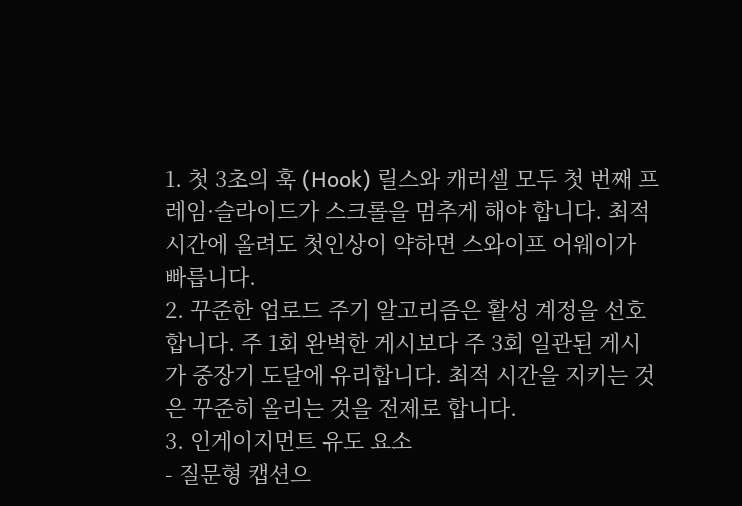1. 첫 3초의 훅 (Hook) 릴스와 캐러셀 모두 첫 번째 프레임·슬라이드가 스크롤을 멈추게 해야 합니다. 최적 시간에 올려도 첫인상이 약하면 스와이프 어웨이가 빠릅니다.
2. 꾸준한 업로드 주기 알고리즘은 활성 계정을 선호합니다. 주 1회 완벽한 게시보다 주 3회 일관된 게시가 중장기 도달에 유리합니다. 최적 시간을 지키는 것은 꾸준히 올리는 것을 전제로 합니다.
3. 인게이지먼트 유도 요소
- 질문형 캡션으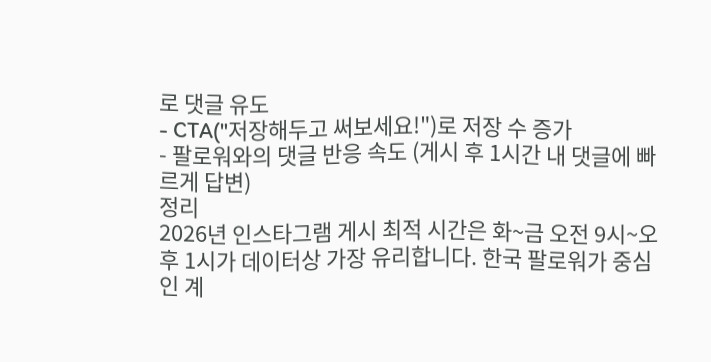로 댓글 유도
- CTA("저장해두고 써보세요!")로 저장 수 증가
- 팔로워와의 댓글 반응 속도 (게시 후 1시간 내 댓글에 빠르게 답변)
정리
2026년 인스타그램 게시 최적 시간은 화~금 오전 9시~오후 1시가 데이터상 가장 유리합니다. 한국 팔로워가 중심인 계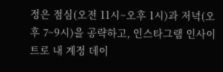정은 점심(오전 11시~오후 1시)과 저녁(오후 7~9시)을 공략하고, 인스타그램 인사이트로 내 계정 데이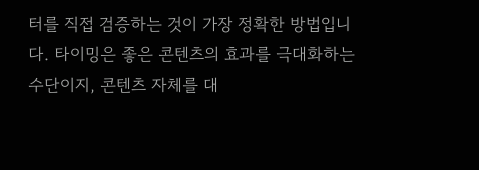터를 직접 검증하는 것이 가장 정확한 방법입니다. 타이밍은 좋은 콘텐츠의 효과를 극대화하는 수단이지, 콘텐츠 자체를 대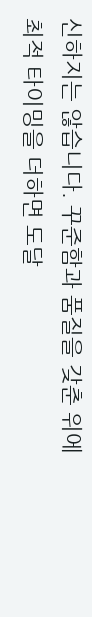신하지는 않습니다. 꾸준함과 품질을 갖춘 위에 최적 타이밍을 더하면 도달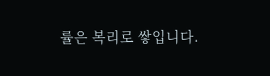률은 복리로 쌓입니다.